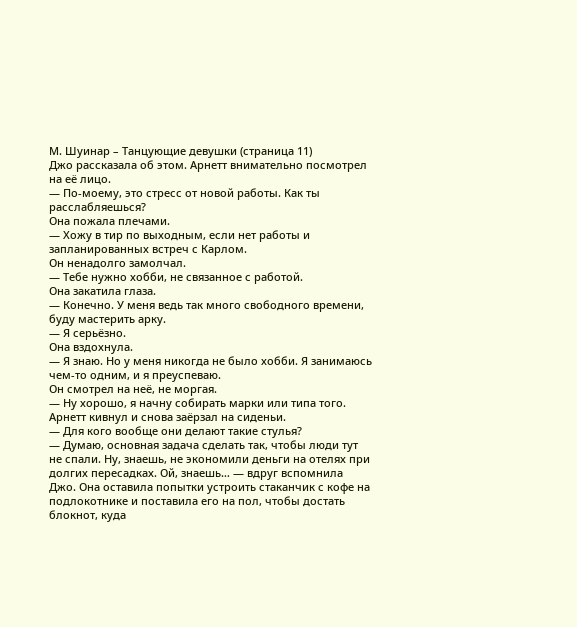М. Шуинар – Танцующие девушки (страница 11)
Джо рассказала об этом. Арнетт внимательно посмотрел на её лицо.
— По-моему, это стресс от новой работы. Как ты расслабляешься?
Она пожала плечами.
— Хожу в тир по выходным, если нет работы и запланированных встреч с Карлом.
Он ненадолго замолчал.
— Тебе нужно хобби, не связанное с работой.
Она закатила глаза.
— Конечно. У меня ведь так много свободного времени, буду мастерить арку.
— Я серьёзно.
Она вздохнула.
— Я знаю. Но у меня никогда не было хобби. Я занимаюсь чем-то одним, и я преуспеваю.
Он смотрел на неё, не моргая.
— Ну хорошо, я начну собирать марки или типа того.
Арнетт кивнул и снова заёрзал на сиденьи.
— Для кого вообще они делают такие стулья?
— Думаю, основная задача сделать так, чтобы люди тут не спали. Ну, знаешь, не экономили деньги на отелях при долгих пересадках. Ой, знаешь… — вдруг вспомнила Джо. Она оставила попытки устроить стаканчик с кофе на подлокотнике и поставила его на пол, чтобы достать блокнот, куда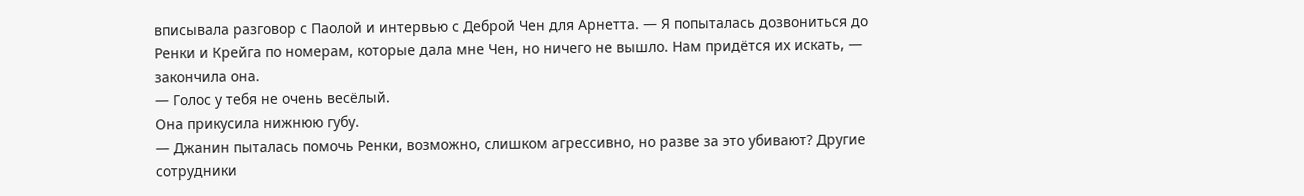вписывала разговор с Паолой и интервью с Деброй Чен для Арнетта. — Я попыталась дозвониться до Ренки и Крейга по номерам, которые дала мне Чен, но ничего не вышло. Нам придётся их искать, — закончила она.
— Голос у тебя не очень весёлый.
Она прикусила нижнюю губу.
— Джанин пыталась помочь Ренки, возможно, слишком агрессивно, но разве за это убивают? Другие сотрудники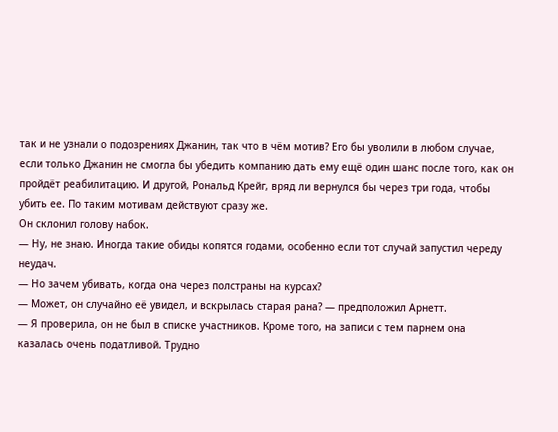так и не узнали о подозрениях Джанин, так что в чём мотив? Его бы уволили в любом случае, если только Джанин не смогла бы убедить компанию дать ему ещё один шанс после того, как он пройдёт реабилитацию. И другой, Рональд Крейг, вряд ли вернулся бы через три года, чтобы убить ее. По таким мотивам действуют сразу же.
Он склонил голову набок.
— Ну, не знаю. Иногда такие обиды копятся годами, особенно если тот случай запустил череду неудач.
— Но зачем убивать, когда она через полстраны на курсах?
— Может, он случайно её увидел, и вскрылась старая рана? — предположил Арнетт.
— Я проверила, он не был в списке участников. Кроме того, на записи с тем парнем она казалась очень податливой. Трудно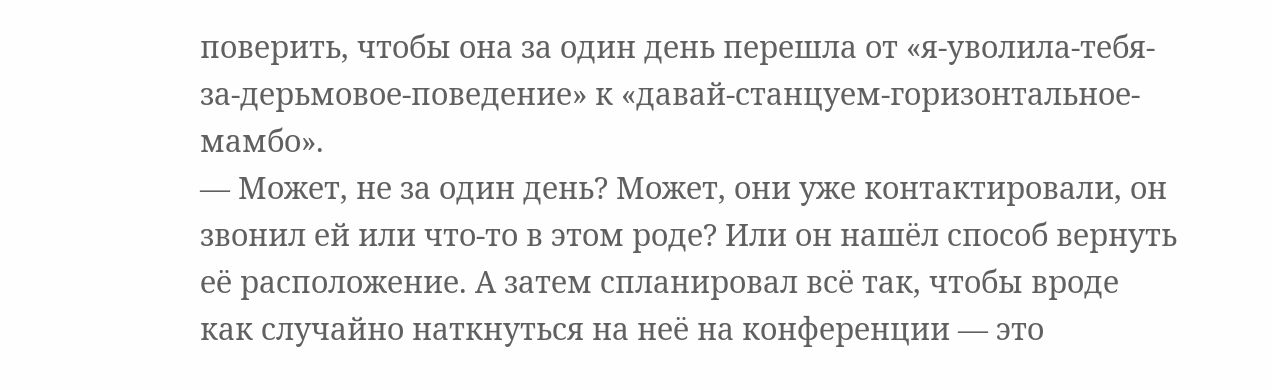поверить, чтобы она за один день перешла от «я-уволила-тебя-за-дерьмовое-поведение» к «давай-станцуем-горизонтальное-мамбо».
— Может, не за один день? Может, они уже контактировали, он звонил ей или что-то в этом роде? Или он нашёл способ вернуть её расположение. А затем спланировал всё так, чтобы вроде как случайно наткнуться на неё на конференции — это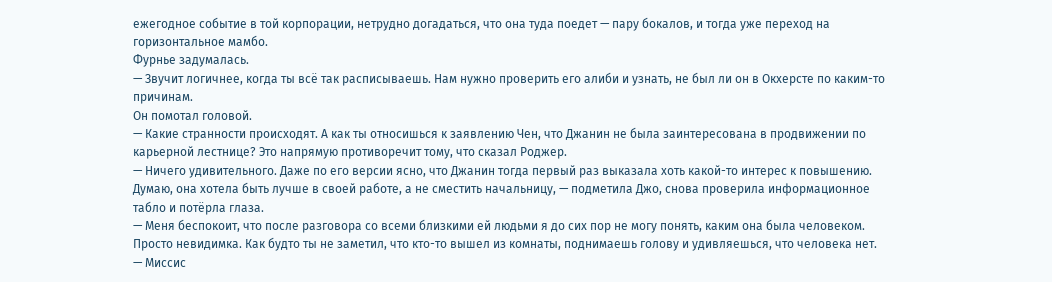ежегодное событие в той корпорации, нетрудно догадаться, что она туда поедет — пару бокалов, и тогда уже переход на горизонтальное мамбо.
Фурнье задумалась.
— Звучит логичнее, когда ты всё так расписываешь. Нам нужно проверить его алиби и узнать, не был ли он в Окхерсте по каким-то причинам.
Он помотал головой.
— Какие странности происходят. А как ты относишься к заявлению Чен, что Джанин не была заинтересована в продвижении по карьерной лестнице? Это напрямую противоречит тому, что сказал Роджер.
— Ничего удивительного. Даже по его версии ясно, что Джанин тогда первый раз выказала хоть какой-то интерес к повышению. Думаю, она хотела быть лучше в своей работе, а не сместить начальницу, — подметила Джо, снова проверила информационное табло и потёрла глаза.
— Меня беспокоит, что после разговора со всеми близкими ей людьми я до сих пор не могу понять, каким она была человеком. Просто невидимка. Как будто ты не заметил, что кто-то вышел из комнаты, поднимаешь голову и удивляешься, что человека нет.
— Миссис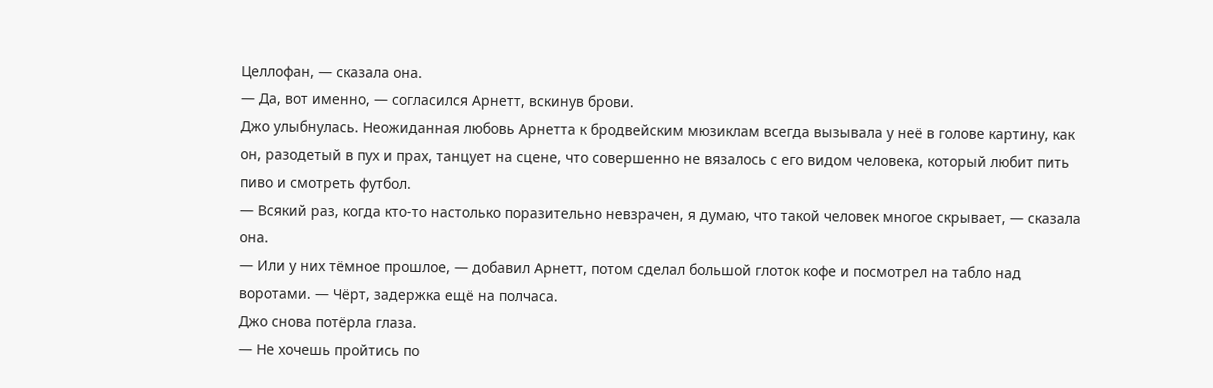Целлофан, — сказала она.
— Да, вот именно, — согласился Арнетт, вскинув брови.
Джо улыбнулась. Неожиданная любовь Арнетта к бродвейским мюзиклам всегда вызывала у неё в голове картину, как он, разодетый в пух и прах, танцует на сцене, что совершенно не вязалось с его видом человека, который любит пить пиво и смотреть футбол.
— Всякий раз, когда кто-то настолько поразительно невзрачен, я думаю, что такой человек многое скрывает, — сказала она.
— Или у них тёмное прошлое, — добавил Арнетт, потом сделал большой глоток кофе и посмотрел на табло над воротами. — Чёрт, задержка ещё на полчаса.
Джо снова потёрла глаза.
— Не хочешь пройтись по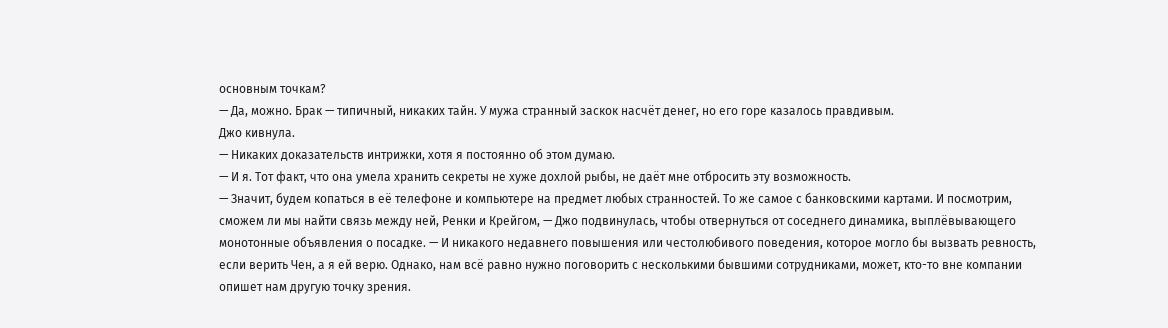основным точкам?
— Да, можно. Брак — типичный, никаких тайн. У мужа странный заскок насчёт денег, но его горе казалось правдивым.
Джо кивнула.
— Никаких доказательств интрижки, хотя я постоянно об этом думаю.
— И я. Тот факт, что она умела хранить секреты не хуже дохлой рыбы, не даёт мне отбросить эту возможность.
— Значит, будем копаться в её телефоне и компьютере на предмет любых странностей. То же самое с банковскими картами. И посмотрим, сможем ли мы найти связь между ней, Ренки и Крейгом, — Джо подвинулась, чтобы отвернуться от соседнего динамика, выплёвывающего монотонные объявления о посадке. — И никакого недавнего повышения или честолюбивого поведения, которое могло бы вызвать ревность, если верить Чен, а я ей верю. Однако, нам всё равно нужно поговорить с несколькими бывшими сотрудниками, может, кто-то вне компании опишет нам другую точку зрения.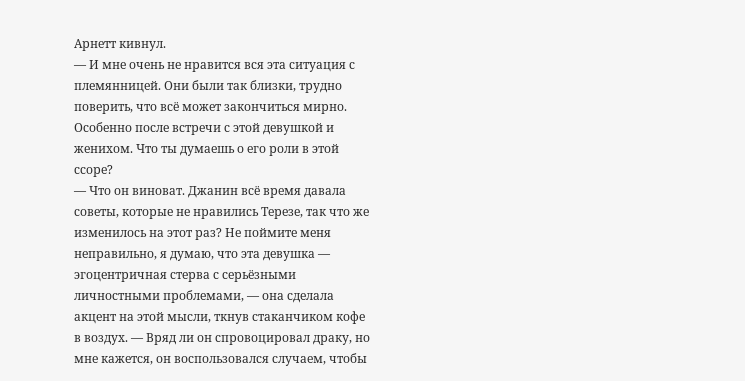Арнетт кивнул.
— И мне очень не нравится вся эта ситуация с племянницей. Они были так близки, трудно поверить, что всё может закончиться мирно. Особенно после встречи с этой девушкой и женихом. Что ты думаешь о его роли в этой ссоре?
— Что он виноват. Джанин всё время давала советы, которые не нравились Терезе, так что же изменилось на этот раз? Не поймите меня неправильно, я думаю, что эта девушка — эгоцентричная стерва с серьёзными личностными проблемами, — она сделала акцент на этой мысли, ткнув стаканчиком кофе в воздух. — Вряд ли он спровоцировал драку, но мне кажется, он воспользовался случаем, чтобы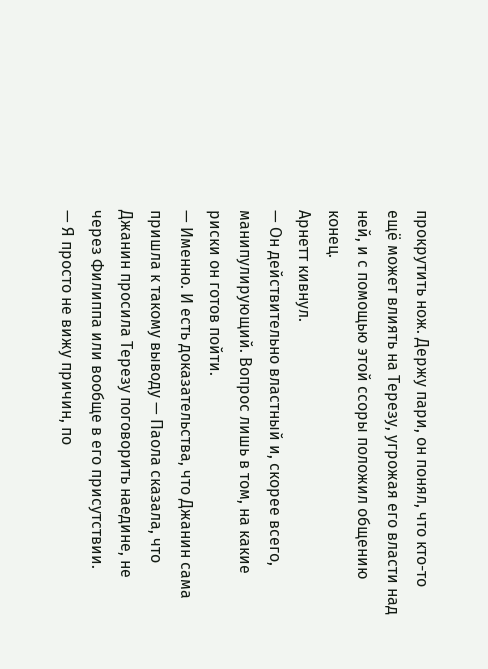прокрутить нож. Держу пари, он понял, что кто-то ещё может влиять на Терезу, угрожая его власти над ней, и с помощью этой ссоры положил общению конец.
Арнетт кивнул.
— Он действительно властный и, скорее всего, манипулирующий. Вопрос лишь в том, на какие риски он готов пойти.
— Именно. И есть доказательства, что Джанин сама пришла к такому выводу — Паола сказала, что Джанин просила Терезу поговорить наедине, не через Филиппа или вообще в его присутствии.
— Я просто не вижу причин, по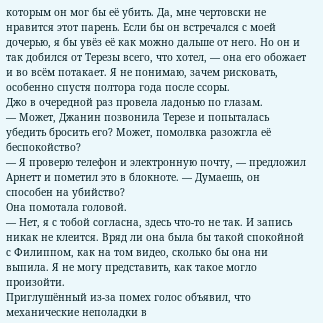которым он мог бы её убить. Да, мне чертовски не нравится этот парень. Если бы он встречался с моей дочерью, я бы увёз её как можно дальше от него. Но он и так добился от Терезы всего, что хотел, — она его обожает и во всём потакает. Я не понимаю, зачем рисковать, особенно спустя полтора года после ссоры.
Джо в очередной раз провела ладонью по глазам.
— Может, Джанин позвонила Терезе и попыталась убедить бросить его? Может, помолвка разожгла её беспокойство?
— Я проверю телефон и электронную почту, — предложил Арнетт и пометил это в блокноте. — Думаешь, он способен на убийство?
Она помотала головой.
— Нет, я с тобой согласна, здесь что-то не так. И запись никак не клеится. Вряд ли она была бы такой спокойной с Филиппом, как на том видео, сколько бы она ни выпила. Я не могу представить, как такое могло произойти.
Приглушённый из-за помех голос объявил, что механические неполадки в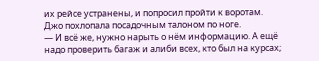их рейсе устранены, и попросил пройти к воротам.
Джо похлопала посадочным талоном по ноге.
— И всё же, нужно нарыть о нём информацию. А ещё надо проверить багаж и алиби всех, кто был на курсах;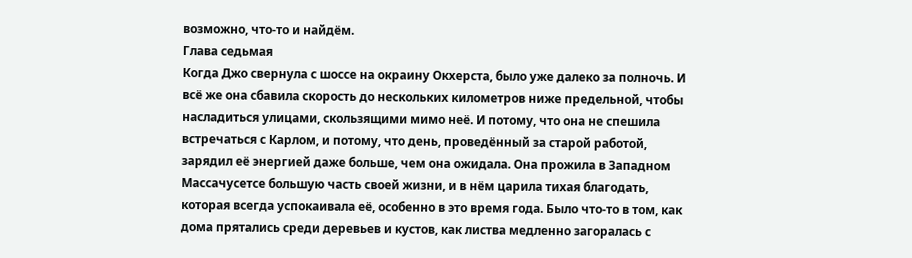возможно, что-то и найдём.
Глава седьмая
Когда Джо свернула с шоссе на окраину Окхерста, было уже далеко за полночь. И всё же она сбавила скорость до нескольких километров ниже предельной, чтобы насладиться улицами, скользящими мимо неё. И потому, что она не спешила встречаться с Карлом, и потому, что день, проведённый за старой работой, зарядил её энергией даже больше, чем она ожидала. Она прожила в Западном Массачусетсе большую часть своей жизни, и в нём царила тихая благодать, которая всегда успокаивала её, особенно в это время года. Было что-то в том, как дома прятались среди деревьев и кустов, как листва медленно загоралась с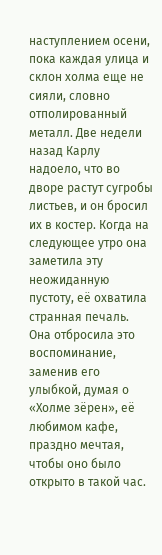наступлением осени, пока каждая улица и склон холма еще не сияли, словно отполированный металл. Две недели назад Карлу надоело, что во дворе растут сугробы листьев, и он бросил их в костер. Когда на следующее утро она заметила эту неожиданную пустоту, её охватила странная печаль.
Она отбросила это воспоминание, заменив его улыбкой, думая о «Холме зёрен», её любимом кафе, праздно мечтая, чтобы оно было открыто в такой час.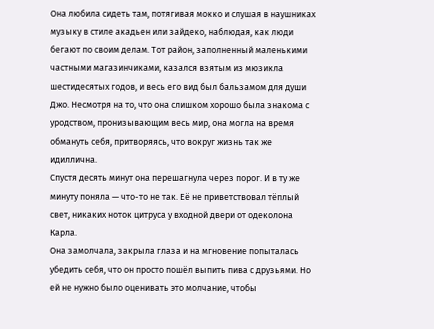Она любила сидеть там, потягивая мокко и слушая в наушниках музыку в стиле акадьен или зайдеко, наблюдая, как люди бегают по своим делам. Тот район, заполненный маленькими частными магазинчиками, казался взятым из мюзикла шестидесятых годов, и весь его вид был бальзамом для души Джо. Несмотря на то, что она слишком хорошо была знакома с уродством, пронизывающим весь мир, она могла на время обмануть себя, притворяясь, что вокруг жизнь так же идиллична.
Спустя десять минут она перешагнула через порог. И в ту же минуту поняла — что-то не так. Её не приветствовал тёплый свет, никаких ноток цитруса у входной двери от одеколона Карла.
Она замолчала, закрыла глаза и на мгновение попыталась убедить себя, что он просто пошёл выпить пива с друзьями. Но ей не нужно было оценивать это молчание, чтобы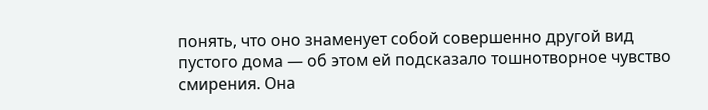понять, что оно знаменует собой совершенно другой вид пустого дома — об этом ей подсказало тошнотворное чувство смирения. Она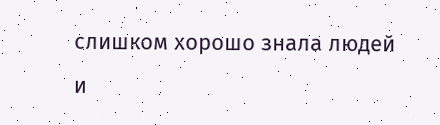слишком хорошо знала людей и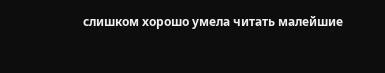слишком хорошо умела читать малейшие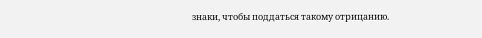знаки, чтобы поддаться такому отрицанию.